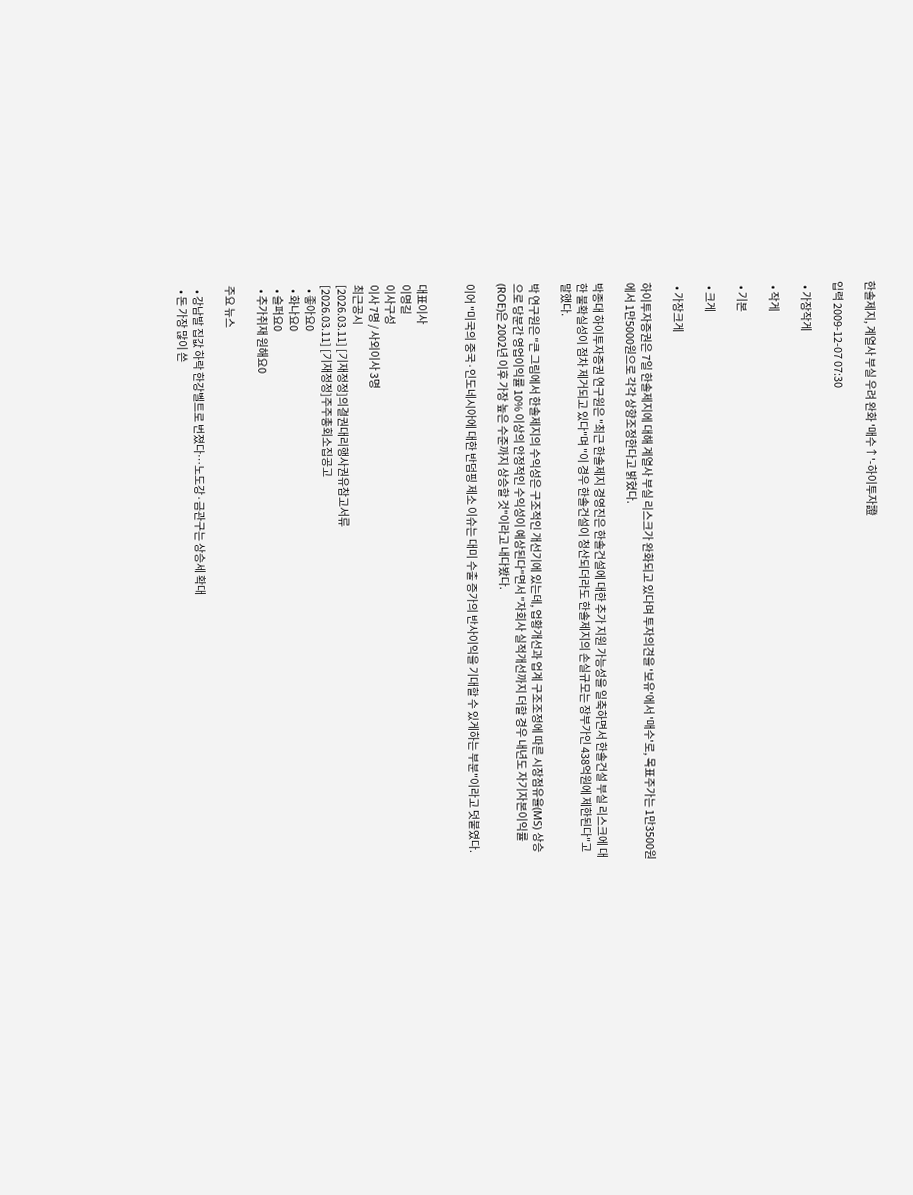한솔제지, 계열사 부실 우려 완화 '매수↑'-하이투자證

입력 2009-12-07 07:30

  • 가장작게

  • 작게

  • 기본

  • 크게

  • 가장크게

하이투자증권은 7일 한솔제지에 대해 계열사 부실 리스크가 완화되고 있다며 투자의견을 '보유'에서 '매수'로, 목표주가는 1만3500원에서 1만5000원으로 각각 상향조정한다고 밝혔다.

박종대 하이투자증권 연구원은 "최근 한솔제지 경영진은 한솔건설에 대한 추가 지원 가능성을 일축하면서 한솔건설 부실 리스크에 대한 불확실성이 점차 제거되고 있다"며 "이 경우 한솔건설이 청산되더라도 한솔제지의 손실규모는 장부가인 438억원에 제한된다"고 말했다.

박 연구원은 "큰 그림에서 한솔제지의 수익성은 구조적인 개선기에 있는데, 업황개선과 업계 구조조정에 따른 시장점유율(MS) 상승으로 당분간 영업이익률 10% 이상의 안정적인 수익성이 예상된다"면서 "자회사 실적개선까지 더할 경우 내년도 자기자본이익률(ROE)은 2002년 이후 가장 높은 수준까지 상승할 것"이라고 내다봤다.

이어 "미국의 중국·인도네시아에 대한 반덤핑 제소 이슈는 대미 수출 증가의 반사이익을 기대할 수 있게하는 부분"이라고 덧붙였다.


대표이사
이명길
이사구성
이사 7명 / 사외이사 3명
최근공시
[2026.03.11] [기재정정]의결권대리행사권유참고서류
[2026.03.11] [기재정정]주주총회소집공고
  • 좋아요0
  • 화나요0
  • 슬퍼요0
  • 추가취재 원해요0

주요 뉴스

  • 강남발 집값 하락 한강벨트로 번졌다⋯노도강·금관구는 상승세 확대
  • 돈 가장 많이 쓴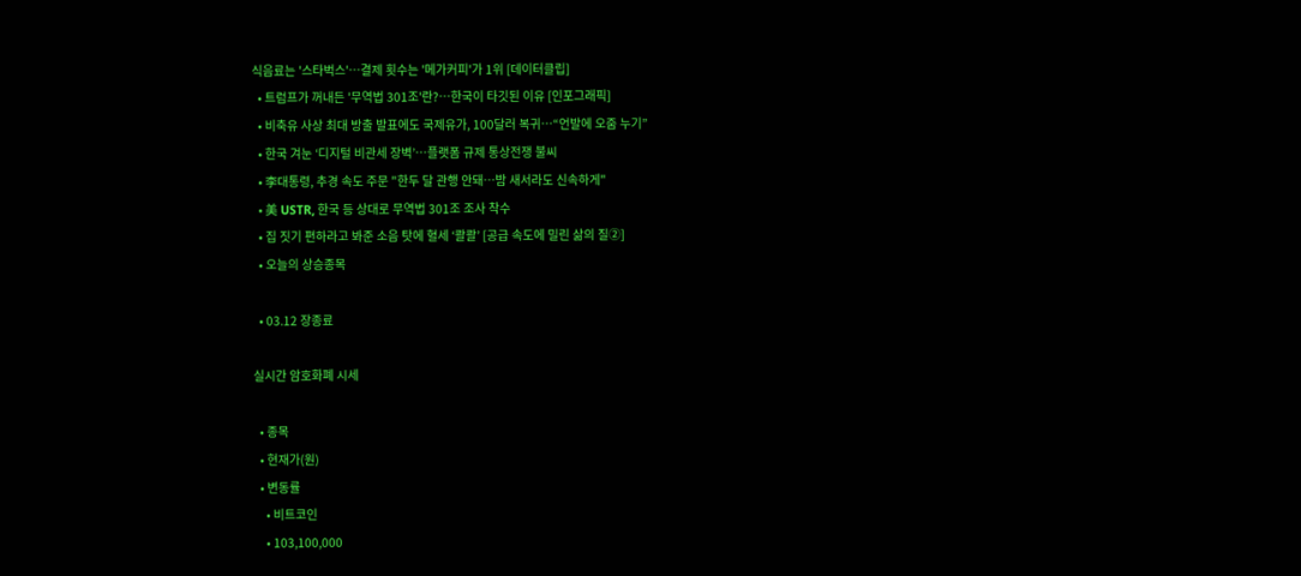식음료는 '스타벅스'…결제 횟수는 '메가커피'가 1위 [데이터클립]
  • 트럼프가 꺼내든 '무역법 301조'란?…한국이 타깃된 이유 [인포그래픽]
  • 비축유 사상 최대 방출 발표에도 국제유가, 100달러 복귀⋯“언발에 오줌 누기”
  • 한국 겨눈 ‘디지털 비관세 장벽’…플랫폼 규제 통상전쟁 불씨
  • 李대통령, 추경 속도 주문 "한두 달 관행 안돼…밤 새서라도 신속하게"
  • 美 USTR, 한국 등 상대로 무역법 301조 조사 착수
  • 집 짓기 편하라고 봐준 소음 탓에 혈세 ‘콸콸’ [공급 속도에 밀린 삶의 질②]
  • 오늘의 상승종목

  • 03.12 장종료

실시간 암호화폐 시세

  • 종목
  • 현재가(원)
  • 변동률
    • 비트코인
    • 103,100,000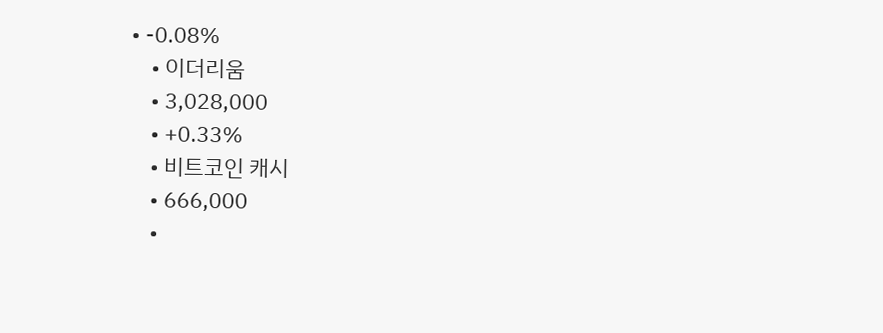• -0.08%
    • 이더리움
    • 3,028,000
    • +0.33%
    • 비트코인 캐시
    • 666,000
    •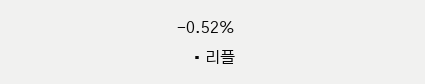-0.52%
    • 리플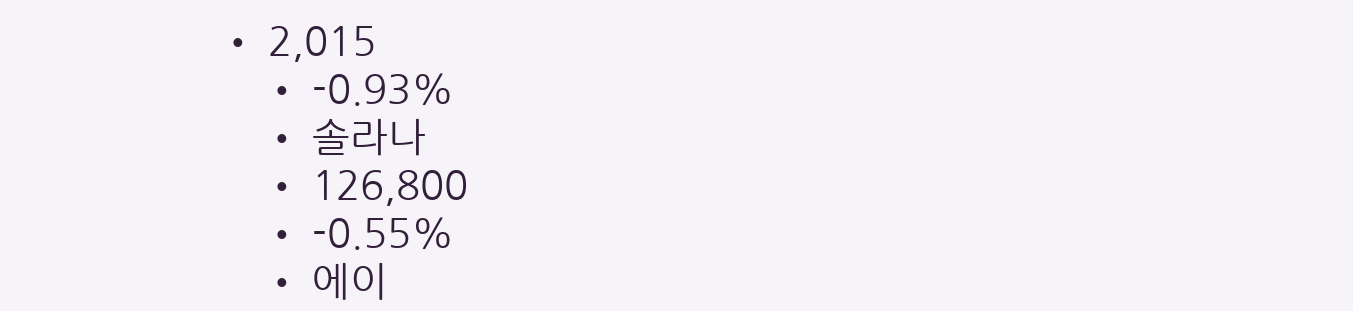• 2,015
    • -0.93%
    • 솔라나
    • 126,800
    • -0.55%
    • 에이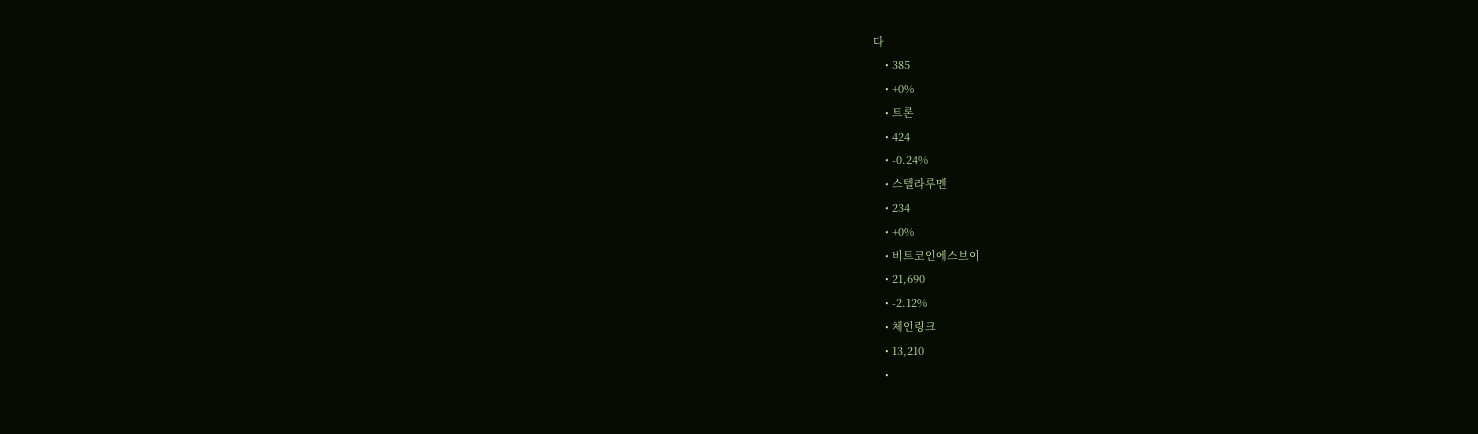다
    • 385
    • +0%
    • 트론
    • 424
    • -0.24%
    • 스텔라루멘
    • 234
    • +0%
    • 비트코인에스브이
    • 21,690
    • -2.12%
    • 체인링크
    • 13,210
    •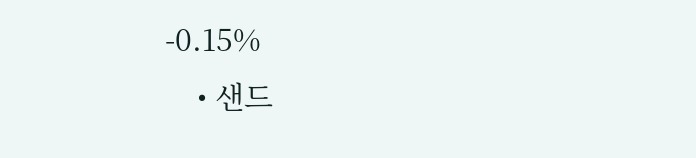-0.15%
    • 샌드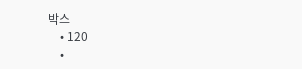박스
    • 120
    •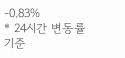-0.83%
* 24시간 변동률 기준